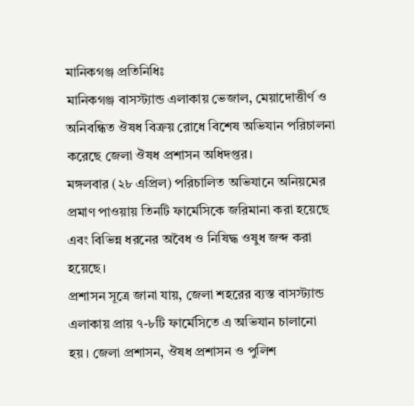মানিকগঞ্জ প্রতিনিধিঃ
মানিকগঞ্জ বাসস্ট্যান্ড এলাকায় ভেজাল, মেয়াদোত্তীর্ণ ও অনিবন্ধিত ঔষধ বিক্রয় রোধে বিশেষ অভিযান পরিচালনা করেছে জেলা ঔষধ প্রশাসন অধিদপ্তর।
মঙ্গলবার (২৮ এপ্রিল) পরিচালিত অভিযানে অনিয়মের প্রমাণ পাওয়ায় তিনটি ফার্মেসিকে জরিমানা করা হয়েছে এবং বিভিন্ন ধরনের অবৈধ ও নিষিদ্ধ ওষুধ জব্দ করা হয়েছে।
প্রশাসন সূত্রে জানা যায়, জেলা শহরের ব্যস্ত বাসস্ট্যান্ড এলাকায় প্রায় ৭-৮টি ফার্মেসিতে এ অভিযান চালানো হয়। জেলা প্রশাসন, ঔষধ প্রশাসন ও পুলিশ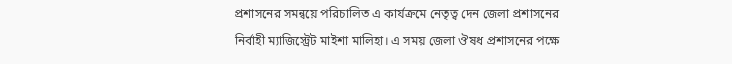প্রশাসনের সমন্বয়ে পরিচালিত এ কার্যক্রমে নেতৃত্ব দেন জেলা প্রশাসনের নির্বাহী ম্যাজিস্ট্রেট মাইশা মালিহা। এ সময় জেলা ঔষধ প্রশাসনের পক্ষে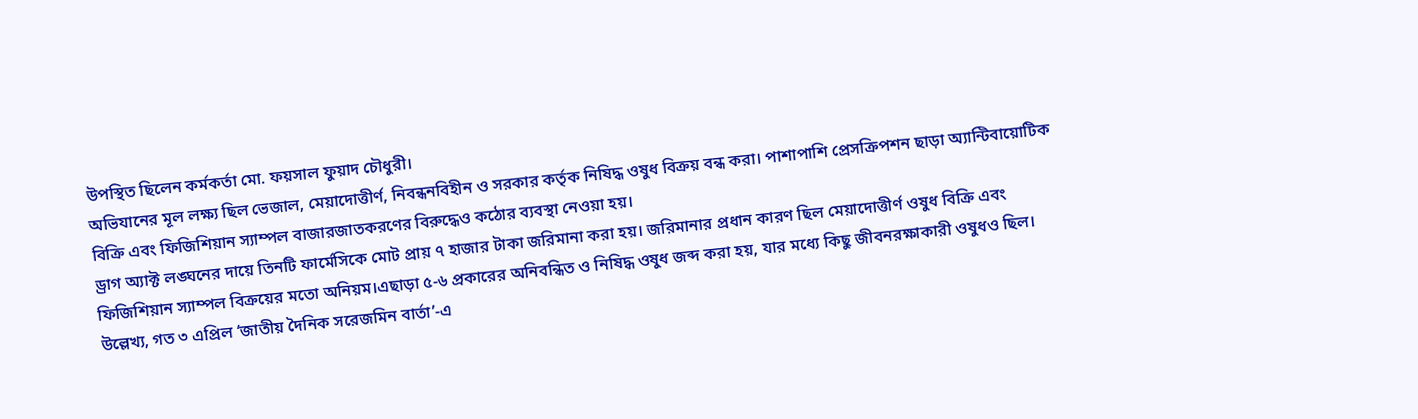উপস্থিত ছিলেন কর্মকর্তা মো. ফয়সাল ফুয়াদ চৌধুরী।
অভিযানের মূল লক্ষ্য ছিল ভেজাল, মেয়াদোত্তীর্ণ, নিবন্ধনবিহীন ও সরকার কর্তৃক নিষিদ্ধ ওষুধ বিক্রয় বন্ধ করা। পাশাপাশি প্রেসক্রিপশন ছাড়া অ্যান্টিবায়োটিক বিক্রি এবং ফিজিশিয়ান স্যাম্পল বাজারজাতকরণের বিরুদ্ধেও কঠোর ব্যবস্থা নেওয়া হয়।
ড্রাগ অ্যাক্ট লঙ্ঘনের দায়ে তিনটি ফার্মেসিকে মোট প্রায় ৭ হাজার টাকা জরিমানা করা হয়। জরিমানার প্রধান কারণ ছিল মেয়াদোত্তীর্ণ ওষুধ বিক্রি এবং ফিজিশিয়ান স্যাম্পল বিক্রয়ের মতো অনিয়ম।এছাড়া ৫-৬ প্রকারের অনিবন্ধিত ও নিষিদ্ধ ওষুধ জব্দ করা হয়, যার মধ্যে কিছু জীবনরক্ষাকারী ওষুধও ছিল।
উল্লেখ্য, গত ৩ এপ্রিল ‘জাতীয় দৈনিক সরেজমিন বার্তা’-এ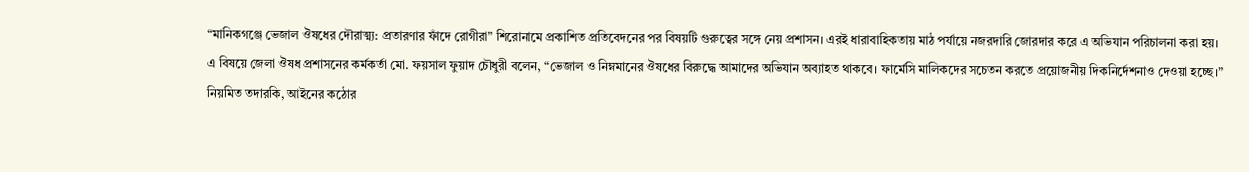“মানিকগঞ্জে ভেজাল ঔষধের দৌরাত্ম্য: প্রতারণার ফাঁদে রোগীরা” শিরোনামে প্রকাশিত প্রতিবেদনের পর বিষয়টি গুরুত্বের সঙ্গে নেয় প্রশাসন। এরই ধারাবাহিকতায় মাঠ পর্যায়ে নজরদারি জোরদার করে এ অভিযান পরিচালনা করা হয়।
এ বিষয়ে জেলা ঔষধ প্রশাসনের কর্মকর্তা মো. ফয়সাল ফুয়াদ চৌধুরী বলেন, “ভেজাল ও নিম্নমানের ঔষধের বিরুদ্ধে আমাদের অভিযান অব্যাহত থাকবে। ফার্মেসি মালিকদের সচেতন করতে প্রয়োজনীয় দিকনির্দেশনাও দেওয়া হচ্ছে।”
নিয়মিত তদারকি, আইনের কঠোর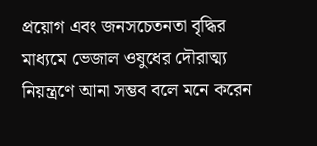প্রয়োগ এবং জনসচেতনতা বৃদ্ধির মাধ্যমে ভেজাল ওষুধের দৌরাত্ম্য নিয়ন্ত্রণে আনা সম্ভব বলে মনে করেন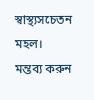স্বাস্থ্যসচেতন মহল।
মন্তব্য করুন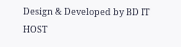Design & Developed by BD IT HOST